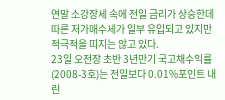연말 소강장세 속에 전일 금리가 상승한데 따른 저가매수세가 일부 유입되고 있지만 적극적을 띠지는 않고 있다.
23일 오전장 초반 3년만기 국고채수익률(2008-3호)는 전일보다 0.01%포인트 내린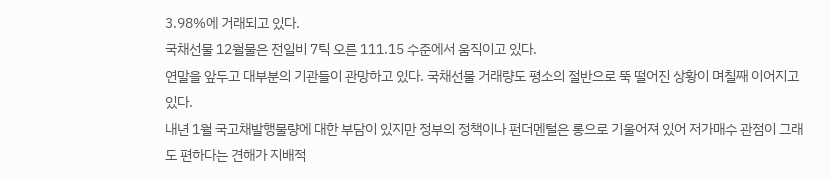3.98%에 거래되고 있다.
국채선물 12월물은 전일비 7틱 오른 111.15 수준에서 움직이고 있다.
연말을 앞두고 대부분의 기관들이 관망하고 있다. 국채선물 거래량도 평소의 절반으로 뚝 떨어진 상황이 며칠째 이어지고 있다.
내년 1월 국고채발행물량에 대한 부담이 있지만 정부의 정책이나 펀더멘털은 롱으로 기울어져 있어 저가매수 관점이 그래도 편하다는 견해가 지배적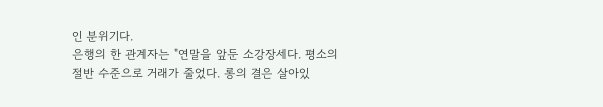인 분위기다.
은행의 한 관계자는 "연말을 앞둔 소강장세다. 평소의 절반 수준으로 거래가 줄었다. 롱의 결은 살아있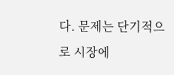다. 문제는 단기적으로 시장에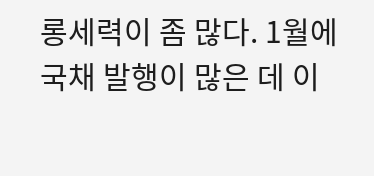롱세력이 좀 많다. 1월에 국채 발행이 많은 데 이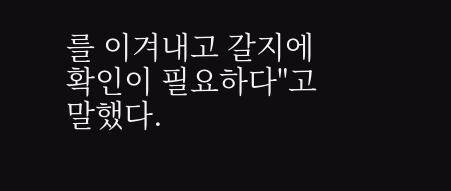를 이겨내고 갈지에 확인이 필요하다"고 말했다.